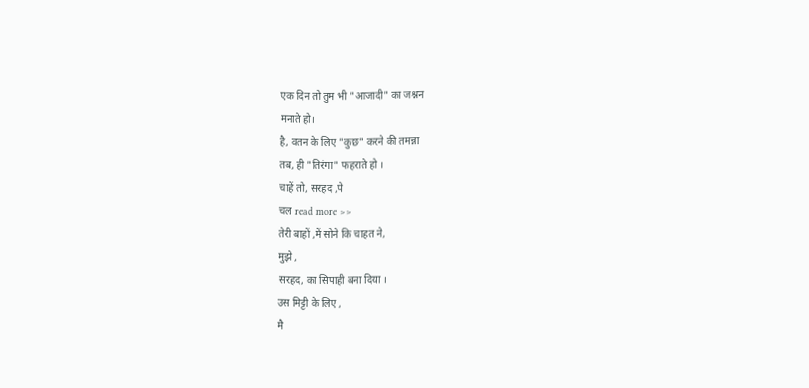एक दिन तो तुम भी "आजादी" का जश्नन
मनाते हो।
है, वतन के लिए "कुछ" करने की तमन्ना
तब, ही "तिरंगा" फहराते हो ।
चाहें तो, सरहद ,पे
चल read more >>
तेरी बाहों ,में सोने कि चाहत ने,
मुझे ,
सरहद, का सिपाही बना दिया ।
उस मिट्टी के लिए ,
मै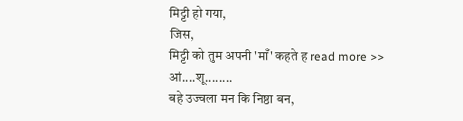मिट्टी हो गया,
जिस,
मिट्टी को तुम अपनी 'माँ' कहते ह read more >>
आं....शू........
बहे उज्वला मन कि निष्ठा बन,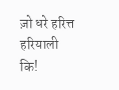ज़ो धरे हरित्त हरियाली कि!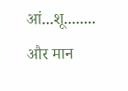आं...शू........
और मान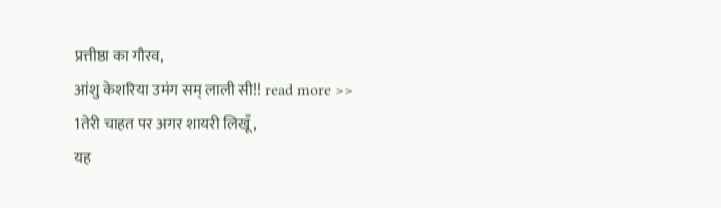प्रत्तीष्ठा का गौरव,
आंशु केशरिया उमंग सम् लाली सी!! read more >>
1तेरी चाहत पर अगर शायरी लिखूँ,
यह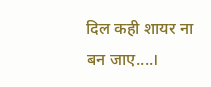दिल कही शायर ना बन जाए....।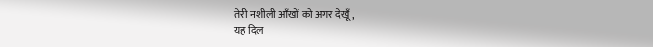तेरी नशीली आँखों को अगर देखूँ,
यह दिल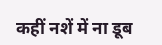कहीं नशें में ना डूब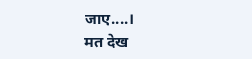जाए....।
मत देख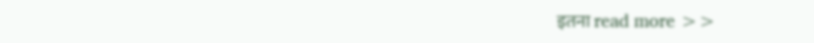इतना read more >>